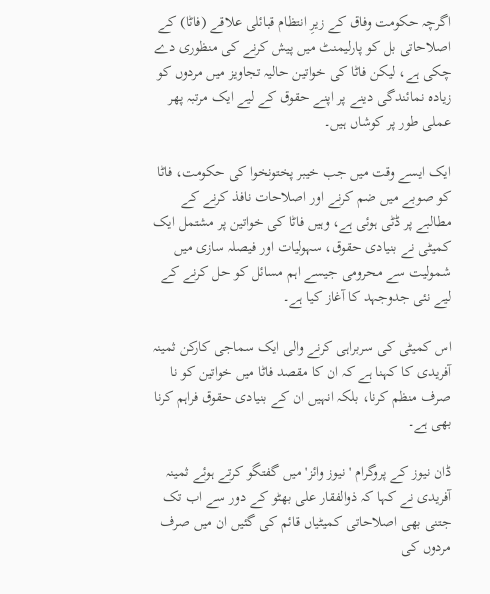اگرچہ حکومت وفاق کے زیرِ انتظام قبائلی علاقے (فاٹا) کے اصلاحاتی بل کو پارلیمنٹ میں پیش کرنے کی منظوری دے چکی ہے، لیکن فاٹا کی خواتین حالیہ تجاویز میں مردوں کو زیادہ نمائندگی دینے پر اپنے حقوق کے لیے ایک مرتبہ پھر عملی طور پر کوشاں ہیں۔

ایک ایسے وقت میں جب خیبر پختونخوا کی حکومت، فاٹا کو صوبے میں ضم کرنے اور اصلاحات نافذ کرنے کے مطالبے پر ڈٹی ہوئی ہے، وہیں فاٹا کی خواتین پر مشتمل ایک کمیٹی نے بنیادی حقوق، سہولیات اور فیصلہ سازی میں شمولیت سے محرومی جیسے اہم مسائل کو حل کرنے کے لیے نئی جدوجہد کا آغاز کیا ہے۔

اس کمیٹی کی سربراہی کرنے والی ایک سماجی کارکن ثمینہ آفریدی کا کہنا ہے کہ ان کا مقصد فاٹا میں خواتین کو نا صرف منظم کرنا، بلکہ انہیں ان کے بنیادی حقوق فراہم کرنا بھی ہے۔

ڈان نیوز کے پروگرام 'نیوز وائز' میں گفتگو کرتے ہوئے ثمینہ آفریدی نے کہا کہ ذوالفقار علی بھٹو کے دور سے اب تک جتنی بھی اصلاحاتی کمیٹیاں قائم کی گئیں ان میں صرف مردوں کی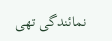نمائندگی تھی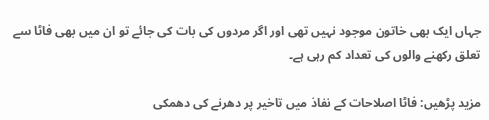جہاں ایک بھی خاتون موجود نہیں تھی اور اگر مردوں کی بات کی جائے تو ان میں بھی فاٹا سے تعلق رکھنے والوں کی تعداد کم رہی ہے۔

مزید پڑھیں: فاٹا اصلاحات کے نفاذ میں تاخیر پر دھرنے کی دھمکی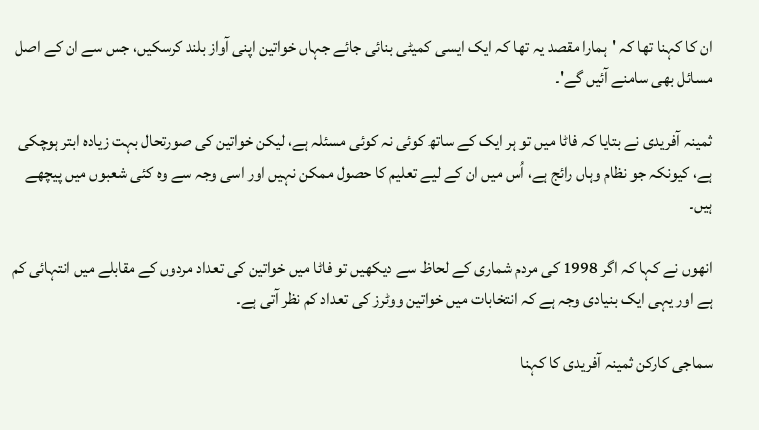ان کا کہنا تھا کہ 'ہمارا مقصد یہ تھا کہ ایک ایسی کمیٹی بنائی جائے جہاں خواتین اپنی آواز بلند کرسکیں، جس سے ان کے اصل مسائل بھی سامنے آئیں گے'۔

ثمینہ آفریدی نے بتایا کہ فاٹا میں تو ہر ایک کے ساتھ کوئی نہ کوئی مسئلہ ہے، لیکن خواتین کی صورتحال بہت زیادہ ابتر ہوچکی ہے، کیونکہ جو نظام وہاں رائج ہے، اُس میں ان کے لیے تعلیم کا حصول ممکن نہیں اور اسی وجہ سے وہ کئی شعبوں میں پیچھے ہیں۔

انھوں نے کہا کہ اگر 1998 کی مردم شماری کے لحاظ سے دیکھیں تو فاٹا میں خواتین کی تعداد مردوں کے مقابلے میں انتہائی کم ہے اور یہی ایک بنیادی وجہ ہے کہ انتخابات میں خواتین ووٹرز کی تعداد کم نظر آتی ہے۔

سماجی کارکن ثمینہ آفریدی کا کہنا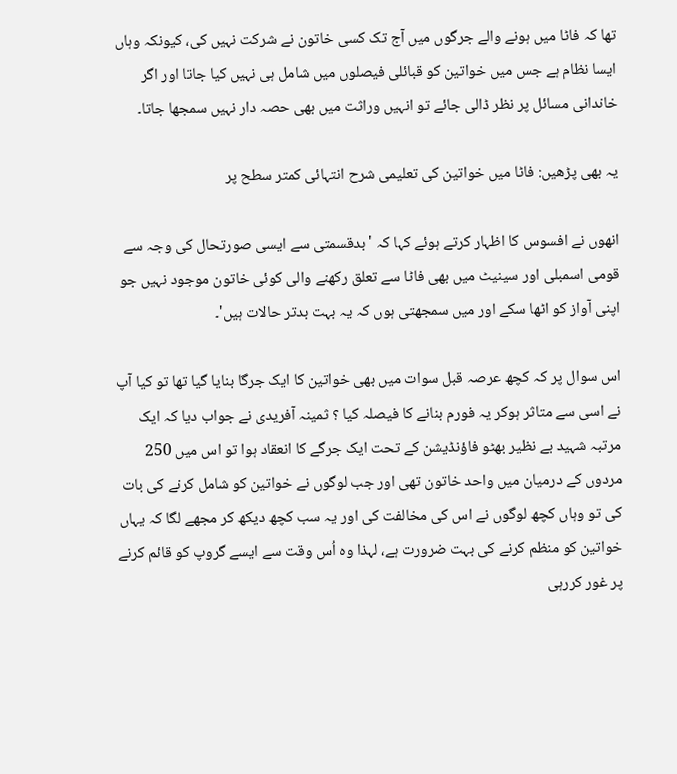تھا کہ فاٹا میں ہونے والے جرگوں میں آج تک کسی خاتون نے شرکت نہیں کی، کیونکہ وہاں ایسا نظام ہے جس میں خواتین کو قبائلی فیصلوں میں شامل ہی نہیں کیا جاتا اور اگر خاندانی مسائل پر نظر ڈالی جائے تو انہیں وراثت میں بھی حصہ دار نہیں سمجھا جاتا۔

یہ بھی پڑھیں: فاٹا میں خواتین کی تعلیمی شرح انتہائی کمتر سطح پر

انھوں نے افسوس کا اظہار کرتے ہوئے کہا کہ 'بدقسمتی سے ایسی صورتحال کی وجہ سے قومی اسمبلی اور سینیٹ میں بھی فاٹا سے تعلق رکھنے والی کوئی خاتون موجود نہیں جو اپنی آواز کو اٹھا سکے اور میں سمجھتی ہوں کہ یہ بہت بدتر حالات ہیں'۔

اس سوال پر کہ کچھ عرصہ قبل سوات میں بھی خواتین کا ایک جرگا بنایا گیا تھا تو کیا آپ نے اسی سے متاثر ہوکر یہ فورم بنانے کا فیصلہ کیا ؟ ثمینہ آفریدی نے جواب دیا کہ ایک مرتبہ شہید بے نظیر بھٹو فاؤنڈیشن کے تحت ایک جرگے کا انعقاد ہوا تو اس میں 250 مردوں کے درمیان میں واحد خاتون تھی اور جب لوگوں نے خواتین کو شامل کرنے کی بات کی تو وہاں کچھ لوگوں نے اس کی مخالفت کی اور یہ سب کچھ دیکھ کر مجھے لگا کہ یہاں خواتین کو منظم کرنے کی بہت ضرورت ہے، لہذا وہ اُس وقت سے ایسے گروپ کو قائم کرنے پر غور کررہی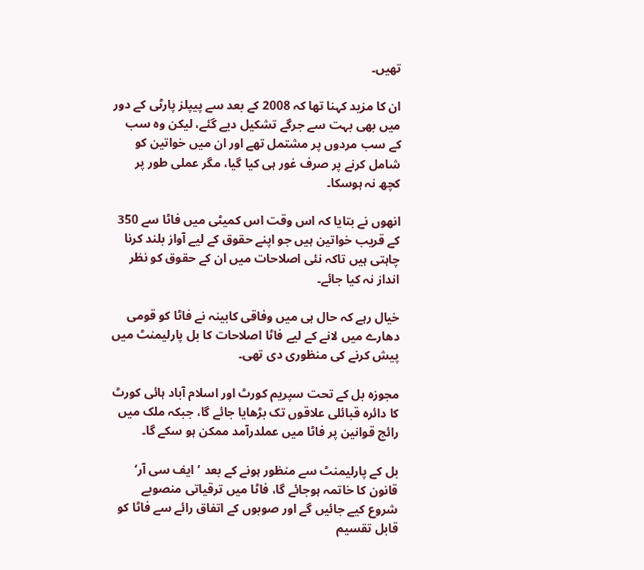تھیں۔

ان کا مزید کہنا تھا کہ 2008 کے بعد سے پیپلز پارٹی کے دور میں بھی بہت سے جرگے تشکیل دیے گئے، لیکن وہ سب کے سب مردوں پر مشتمل تھے اور ان میں خواتین کو شامل کرنے پر صرف غور ہی کیا گیا، مگر عملی طور پر کچھ نہ ہوسکا۔

انھوں نے بتایا کہ اس وقت اس کمیٹی میں فاٹا سے 350 کے قریب خواتین ہیں جو اپنے حقوق کے لیے آواز بلند کرنا چاہتی ہیں تاکہ نئی اصلاحات میں ان کے حقوق کو نظر انداز نہ کیا جائے۔

خیال رہے کہ حال ہی میں وفاقی کابینہ نے فاٹا کو قومی دھارے میں لانے کے لیے فاٹا اصلاحات کا بل پارلیمنٹ میں پیش کرنے کی منظوری دی تھی۔

مجوزہ بل کے تحت سپریم کورٹ اور اسلام آباد ہائی کورٹ کا دائرہ قبائلی علاقوں تک بڑھایا جائے گا، جبکہ ملک میں رائج قوانین پر فاٹا میں عملدرآمد ممکن ہو سکے گا۔

بل کے پارلیمنٹ سے منظور ہونے کے بعد ’ایف سی آر‘ قانون کا خاتمہ ہوجائے گا، فاٹا میں ترقیاتی منصوبے شروع کیے جائیں گے اور صوبوں کے اتفاق رائے سے فاٹا کو قابل تقسیم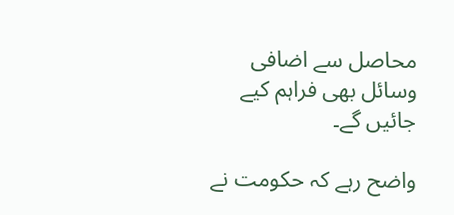محاصل سے اضافی وسائل بھی فراہم کیے جائیں گے۔

واضح رہے کہ حکومت نے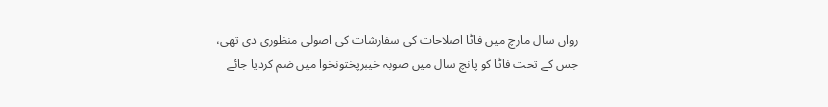رواں سال مارچ میں فاٹا اصلاحات کی سفارشات کی اصولی منظوری دی تھی، جس کے تحت فاٹا کو پانچ سال میں صوبہ خیبرپختونخوا میں ضم کردیا جائے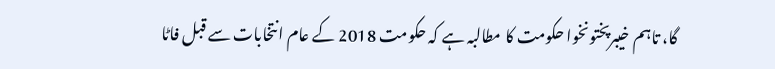گا، تاہم خیبرپختونخوا حکومت کا مطالبہ ہے کہ حکومت 2018 کے عام انتخابات سے قبل فاٹا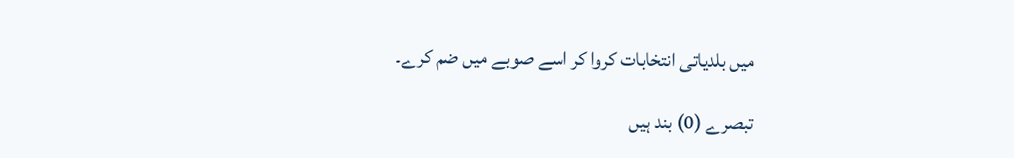میں بلدیاتی انتخابات کروا کر اسے صوبے میں ضم کرے۔

تبصرے (0) بند ہیں